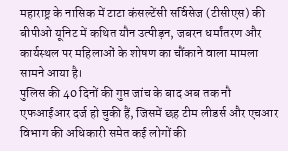महाराष्ट्र के नासिक में टाटा कंसल्टेंसी सर्विसेज (टीसीएस) की बीपीओ यूनिट में कथित यौन उत्पीड़न, जबरन धर्मांतरण और कार्यस्थल पर महिलाओं के शोषण का चौंकाने वाला मामला सामने आया है।
पुलिस की 40 दिनों की गुप्त जांच के बाद अब तक नौ एफआईआर दर्ज हो चुकी हैं, जिसमें छह टीम लीडर्स और एचआर विभाग की अधिकारी समेत कई लोगों की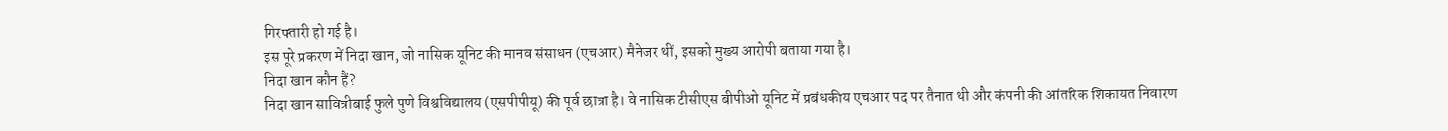गिरफ्तारी हो गई है।
इस पूरे प्रकरण में निदा खान, जो नासिक यूनिट की मानव संसाधन (एचआर) मैनेजर थीं, इसको मुख्य आरोपी बताया गया है।
निदा खान कौन हैं?
निदा खान सावित्रीबाई फुले पुणे विश्वविद्यालय (एसपीपीयू) की पूर्व छात्रा है। वे नासिक टीसीएस बीपीओ यूनिट में प्रबंधकीय एचआर पद पर तैनात थी और कंपनी की आंतरिक शिकायत निवारण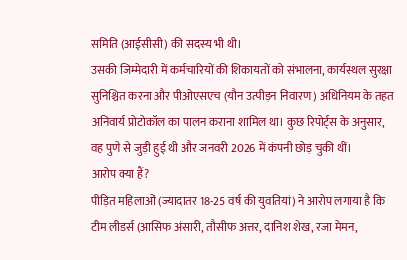समिति (आईसीसी) की सदस्य भी थी।
उसकी जिम्मेदारी में कर्मचारियों की शिकायतों को संभालना, कार्यस्थल सुरक्षा सुनिश्चित करना और पीओएसएच (यौन उत्पीड़न निवारण) अधिनियम के तहत अनिवार्य प्रोटोकॉल का पालन कराना शामिल था। कुछ रिपोर्ट्स के अनुसार, वह पुणे से जुड़ी हुई थी और जनवरी 2026 में कंपनी छोड़ चुकी थीं।
आरोप क्या हैं?
पीड़ित महिलाओं (ज्यादातर 18-25 वर्ष की युवतियां) ने आरोप लगाया है कि टीम लीडर्स (आसिफ अंसारी, तौसीफ अत्तर, दानिश शेख, रजा मेमन,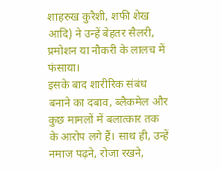शाहरुख कुरैशी, शफी शेख आदि) ने उन्हें बेहतर सैलरी, प्रमोशन या नौकरी के लालच में फंसाया।
इसके बाद शारीरिक संबंध बनाने का दबाव, ब्लैकमेल और कुछ मामलों में बलात्कार तक के आरोप लगे हैं। साथ ही, उन्हें नमाज पढ़ने, रोजा रखने,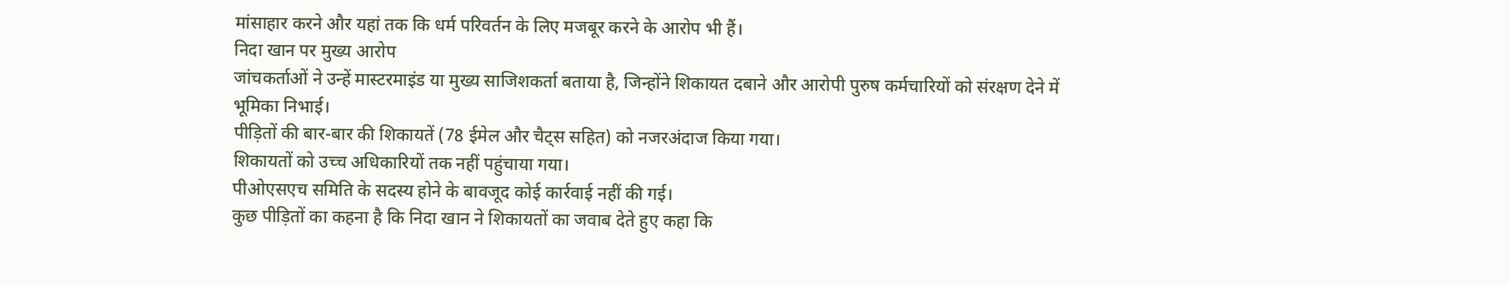मांसाहार करने और यहां तक कि धर्म परिवर्तन के लिए मजबूर करने के आरोप भी हैं।
निदा खान पर मुख्य आरोप
जांचकर्ताओं ने उन्हें मास्टरमाइंड या मुख्य साजिशकर्ता बताया है, जिन्होंने शिकायत दबाने और आरोपी पुरुष कर्मचारियों को संरक्षण देने में भूमिका निभाई।
पीड़ितों की बार-बार की शिकायतें (78 ईमेल और चैट्स सहित) को नजरअंदाज किया गया।
शिकायतों को उच्च अधिकारियों तक नहीं पहुंचाया गया।
पीओएसएच समिति के सदस्य होने के बावजूद कोई कार्रवाई नहीं की गई।
कुछ पीड़ितों का कहना है कि निदा खान ने शिकायतों का जवाब देते हुए कहा कि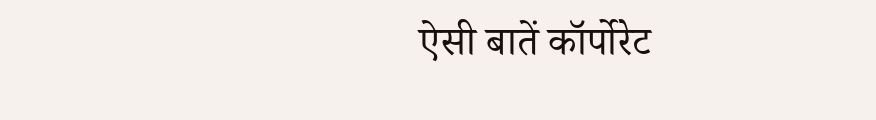ऐसी बातें कॉर्पोरेट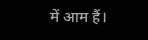में आम हैं।